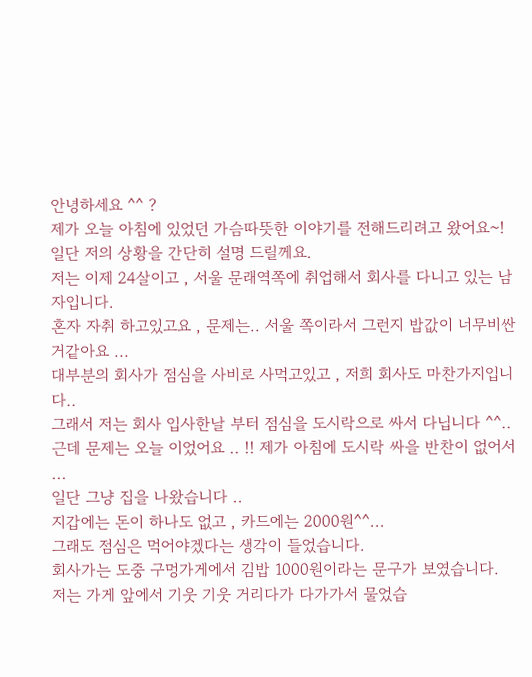안녕하세요 ^^ ?
제가 오늘 아침에 있었던 가슴따뜻한 이야기를 전해드리려고 왔어요~!
일단 저의 상황을 간단히 설명 드릴께요.
저는 이제 24살이고 , 서울 문래역쪽에 취업해서 회사를 다니고 있는 남자입니다.
혼자 자취 하고있고요 , 문제는.. 서울 쪽이라서 그런지 밥값이 너무비싼거같아요 ...
대부분의 회사가 점심을 사비로 사먹고있고 , 저희 회사도 마찬가지입니다..
그래서 저는 회사 입사한날 부터 점심을 도시락으로 싸서 다닙니다 ^^..
근데 문제는 오늘 이었어요 .. !! 제가 아침에 도시락 싸을 반찬이 없어서 ...
일단 그냥 집을 나왔습니다 ..
지갑에는 돈이 하나도 없고 , 카드에는 2000원^^...
그래도 점심은 먹어야겠다는 생각이 들었습니다.
회사가는 도중 구멍가게에서 김밥 1000원이라는 문구가 보였습니다.
저는 가게 앞에서 기웃 기웃 거리다가 다가가서 물었습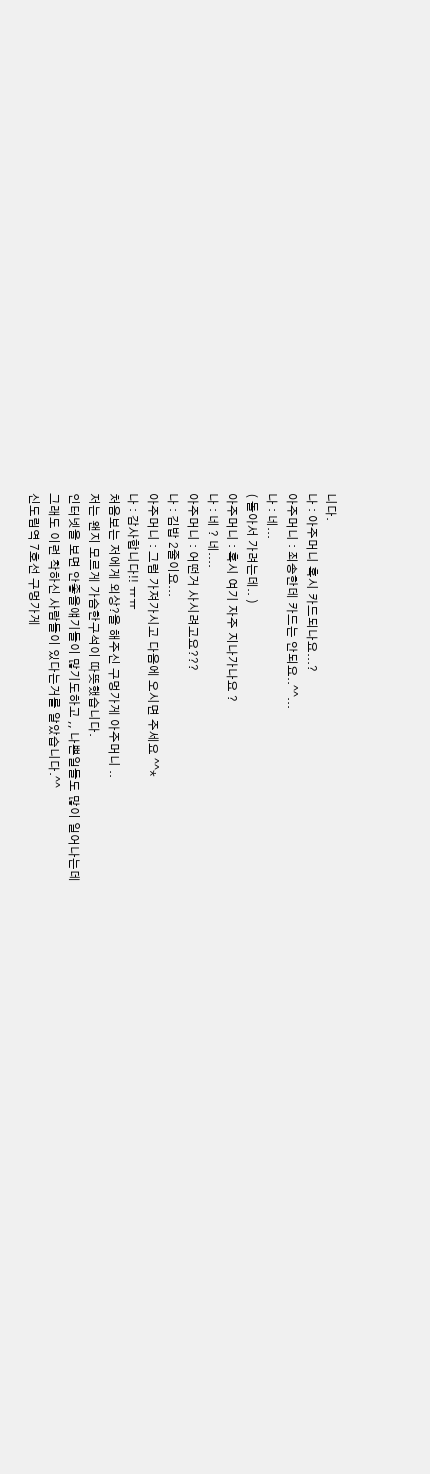니다.
나 : 아주머니 혹시 카드되나요...?
아주머니 : 죄송한데 카드는 안되요..^^...
나 : 네...
( 돌아서 가려는데.. )
아주머니 : 혹시 여기 자주 지나가나요 ?
나 : 네 ? 네....
아주머니 : 어떤거 사시려고요???
나 : 김밥 2줄이요...
아주머니 : 그럼 가져가시고 다음에 오시면 주세요 ^^*
나 : 감사합니다!! ㅠㅠ
처음보는 저에게 외상?을 해주신 구멍가게 아주머니 ..
저는 왠지 모르게 가슴한구석이 따뜻했습니다.
인터넷을 보면 안좋을얘기들이 많기도하고 ,, 나쁜일들도 많이 일어나는데
그래도 이런 착하신 사람들이 있다는거를 알았습니다.^^
신도림역 7호선 구멍가게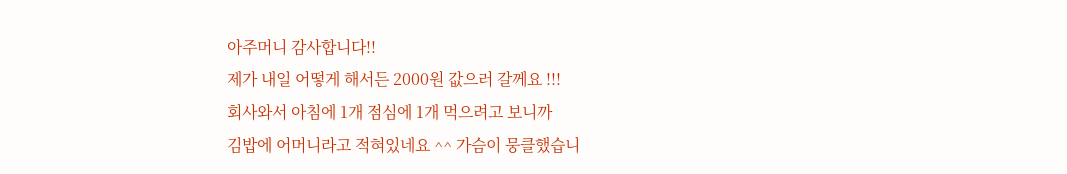아주머니 감사합니다!!
제가 내일 어떻게 해서든 2000원 값으러 갈께요 !!!
회사와서 아침에 1개 점심에 1개 먹으려고 보니까
김밥에 어머니라고 적혀있네요 ^^ 가슴이 뭉클했습니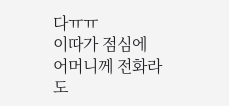다ㅠㅠ
이따가 점심에 어머니께 전화라도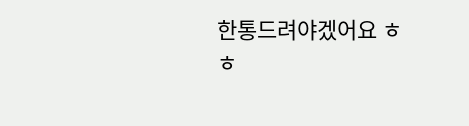한통드려야겠어요 ㅎㅎ